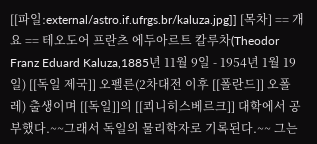[[파일:external/astro.if.ufrgs.br/kaluza.jpg]] [목차] == 개요 == 테오도어 프란츠 에두아르트 칼루차(Theodor Franz Eduard Kaluza,1885년 11월 9일 - 1954년 1월 19일) [[독일 제국]] 오펠른(2차대전 이후 [[폴란드]] 오폴레) 출생이며 [[독일]]의 [[쾨니히스베르크]] 대학에서 공부했다.~~그래서 독일의 물리학자로 기록된다.~~ 그는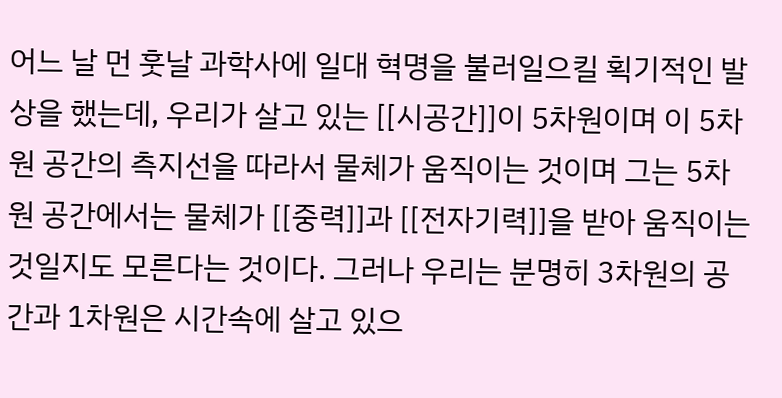어느 날 먼 훗날 과학사에 일대 혁명을 불러일으킬 획기적인 발상을 했는데, 우리가 살고 있는 [[시공간]]이 5차원이며 이 5차원 공간의 측지선을 따라서 물체가 움직이는 것이며 그는 5차원 공간에서는 물체가 [[중력]]과 [[전자기력]]을 받아 움직이는 것일지도 모른다는 것이다. 그러나 우리는 분명히 3차원의 공간과 1차원은 시간속에 살고 있으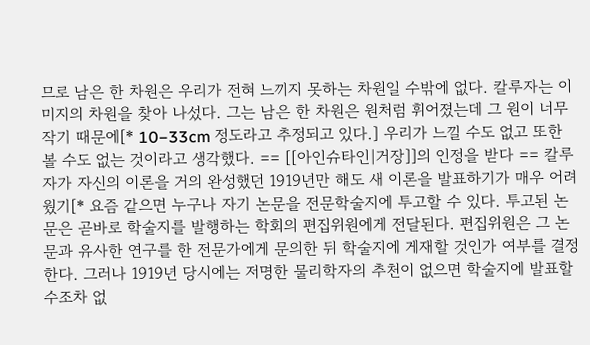므로 남은 한 차원은 우리가 전혀 느끼지 못하는 차원일 수밖에 없다. 칼루자는 이 미지의 차원을 찾아 나섰다. 그는 남은 한 차원은 원처럼 휘어졌는데 그 원이 너무 작기 때문에[* 10−33cm 정도라고 추정되고 있다.] 우리가 느낄 수도 없고 또한 볼 수도 없는 것이라고 생각했다. == [[아인슈타인|거장]]의 인정을 받다 == 칼루자가 자신의 이론을 거의 완성했던 1919년만 해도 새 이론을 발표하기가 매우 어려웠기[* 요즘 같으면 누구나 자기 논문을 전문학술지에 투고할 수 있다. 투고된 논문은 곧바로 학술지를 발행하는 학회의 편집위원에게 전달된다. 편집위원은 그 논문과 유사한 연구를 한 전문가에게 문의한 뒤 학술지에 게재할 것인가 여부를 결정한다. 그러나 1919년 당시에는 저명한 물리학자의 추천이 없으면 학술지에 발표할 수조차 없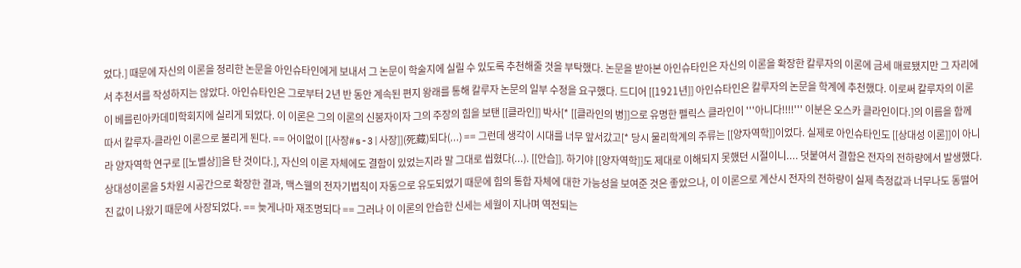었다.] 때문에 자신의 이론을 정리한 논문을 아인슈타인에게 보내서 그 논문이 학술지에 실릴 수 있도록 추천해줄 것을 부탁했다. 논문을 받아본 아인슈타인은 자신의 이론을 확장한 칼루자의 이론에 금세 매료됐지만 그 자리에서 추천서를 작성하지는 않았다. 아인슈타인은 그로부터 2년 반 동안 계속된 편지 왕래를 통해 칼루자 논문의 일부 수정을 요구했다. 드디어 [[1921년]] 아인슈타인은 칼루자의 논문을 학계에 추천했다. 이로써 칼루자의 이론이 베를린아카데미학회지에 실리게 되었다. 이 이론은 그의 이론의 신봉자이자 그의 주장의 힘을 보탠 [[클라인]] 박사[* [[클라인의 병]]으로 유명한 펠릭스 클라인이 '''아니다!!!!''' 이분은 오스카 클라인이다.]의 이름을 함께 따서 칼루자-클라인 이론으로 불리게 된다. == 어이없이 [[사장#s-3|사장]](死藏)되다(...) == 그런데 생각이 시대를 너무 앞서갔고[* 당시 물리학계의 주류는 [[양자역학]]이었다. 실제로 아인슈타인도 [[상대성 이론]]이 아니라 양자역학 연구로 [[노벨상]]을 탄 것이다.], 자신의 이론 자체에도 결함이 있었는지라 말 그대로 씹혔다(...). [[안습]]. 하기야 [[양자역학]]도 제대로 이해되지 못했던 시절이니.... 덧붙여서 결함은 전자의 전하량에서 발생했다. 상대성이론을 5차원 시공간으로 확장한 결과, 맥스웰의 전자기법칙이 자동으로 유도되었기 때문에 힘의 통합 자체에 대한 가능성을 보여준 것은 좋았으나, 이 이론으로 계산시 전자의 전하량이 실제 측정값과 너무나도 동떨어진 값이 나왔기 때문에 사장되었다. == 늦게나마 재조명되다 == 그러나 이 이론의 안습한 신세는 세월이 지나며 역전되는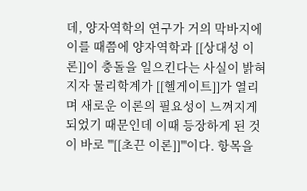데, 양자역학의 연구가 거의 막바지에 이를 때쯤에 양자역학과 [[상대성 이론]]이 충돌을 일으킨다는 사실이 밝혀지자 물리학계가 [[헬게이트]]가 열리며 새로운 이론의 필요성이 느껴지게 되었기 때문인데 이때 등장하게 된 것이 바로 '''[[초끈 이론]]'''이다. 항목을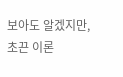보아도 알겠지만, 초끈 이론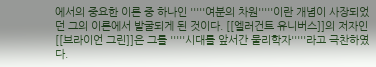에서의 중요한 이론 중 하나인 '''''여분의 차원'''''이란 개념이 사장되었던 그의 이론에서 발굴되게 된 것이다. [[엘러건트 유니버스]]의 저자인 [[브라이언 그린]]은 그를 '''''시대를 앞서간 물리학자'''''라고 극찬하였다.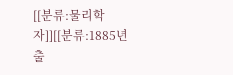[[분류:물리학자]][[분류:1885년 출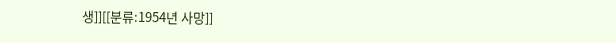생]][[분류:1954년 사망]]